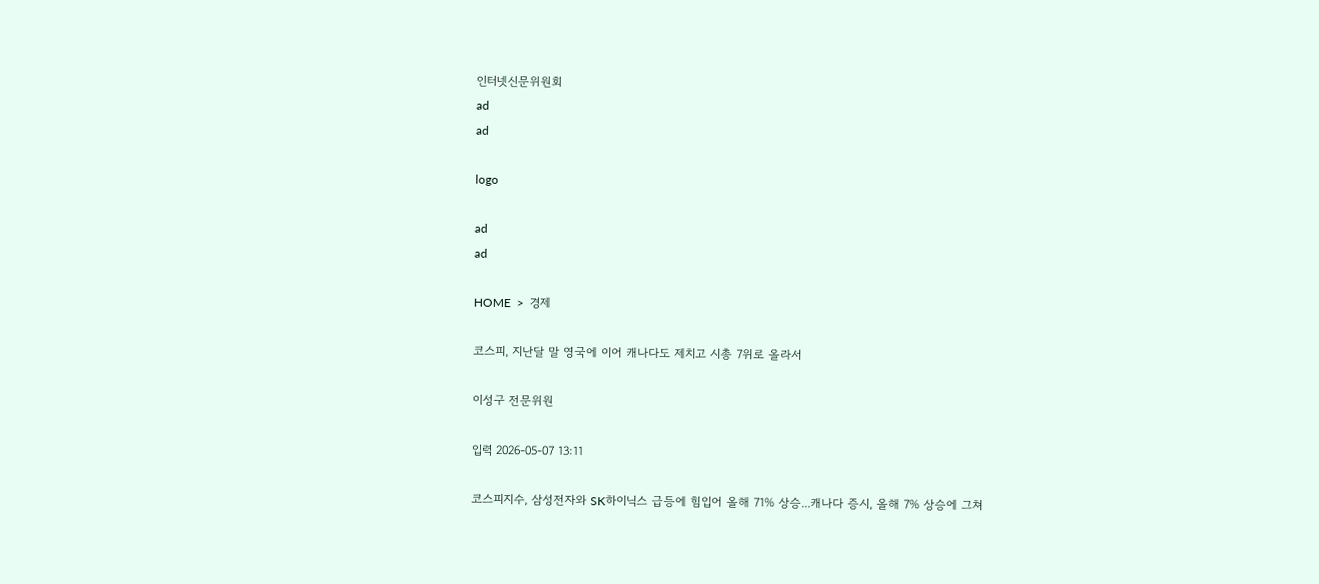인터넷신문위원회
ad
ad

logo

ad
ad

HOME  >  경제

코스피, 지난달 말 영국에 이어 캐나다도 제치고 시총 7위로 올라서

이성구 전문위원

입력 2026-05-07 13:11

코스피지수, 삼성전자와 SK하이닉스 급등에 힘입어 올해 71% 상승...캐나다 증시, 올해 7% 상승에 그쳐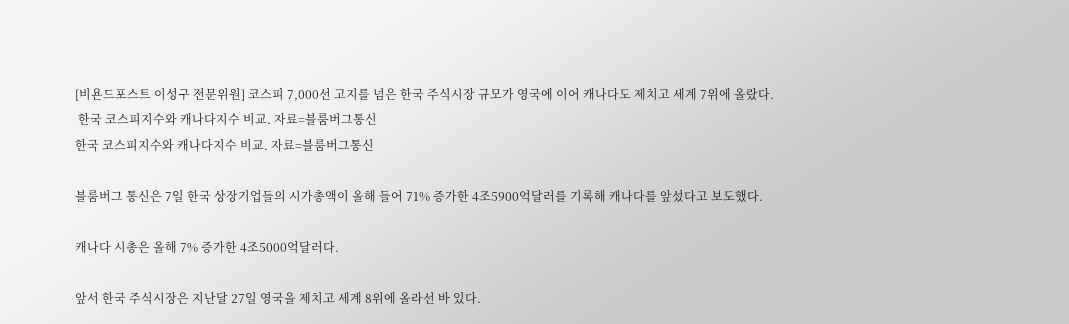[비욘드포스트 이성구 전문위원] 코스피 7,000선 고지를 넘은 한국 주식시장 규모가 영국에 이어 캐나다도 제치고 세계 7위에 올랐다.
 한국 코스피지수와 캐나다지수 비교. 자료=블룸버그통신
한국 코스피지수와 캐나다지수 비교. 자료=블룸버그통신

블룸버그 통신은 7일 한국 상장기업들의 시가총액이 올해 들어 71% 증가한 4조5900억달러를 기록해 캐나다를 앞섰다고 보도했다.

캐나다 시총은 올해 7% 증가한 4조5000억달러다.

앞서 한국 주식시장은 지난달 27일 영국을 제치고 세계 8위에 올라선 바 있다.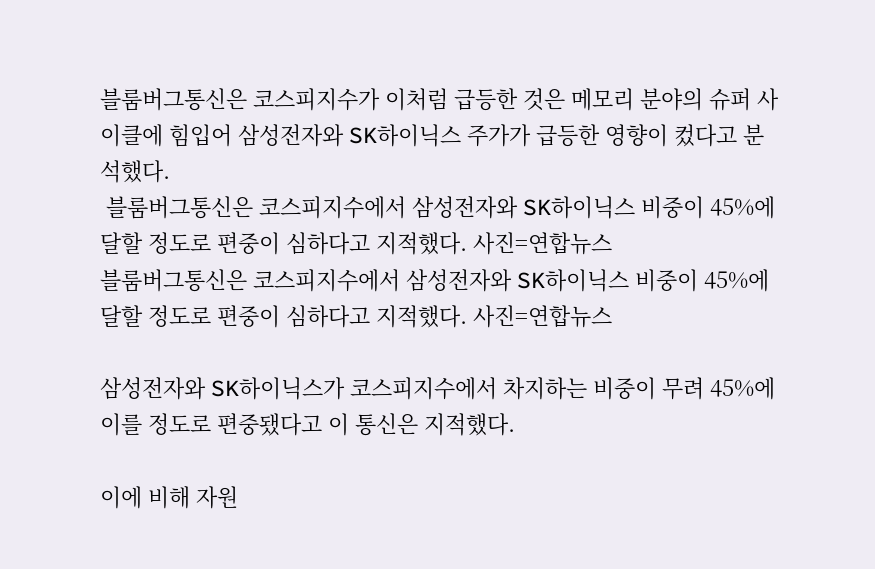블룸버그통신은 코스피지수가 이처럼 급등한 것은 메모리 분야의 슈퍼 사이클에 힘입어 삼성전자와 SK하이닉스 주가가 급등한 영향이 컸다고 분석했다.
 블룸버그통신은 코스피지수에서 삼성전자와 SK하이닉스 비중이 45%에 달할 정도로 편중이 심하다고 지적했다. 사진=연합뉴스
블룸버그통신은 코스피지수에서 삼성전자와 SK하이닉스 비중이 45%에 달할 정도로 편중이 심하다고 지적했다. 사진=연합뉴스

삼성전자와 SK하이닉스가 코스피지수에서 차지하는 비중이 무려 45%에 이를 정도로 편중됐다고 이 통신은 지적했다.

이에 비해 자원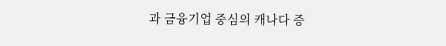과 금융기업 중심의 캐나다 증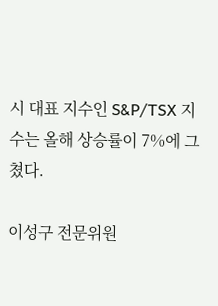시 대표 지수인 S&P/TSX 지수는 올해 상승률이 7%에 그쳤다.

이성구 전문위원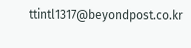ttintl1317@beyondpost.co.kr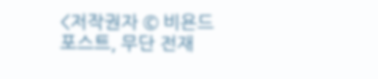<저작권자 © 비욘드포스트, 무단 전재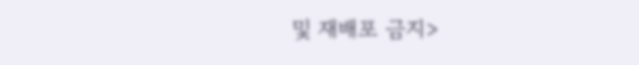및 재배포 금지>